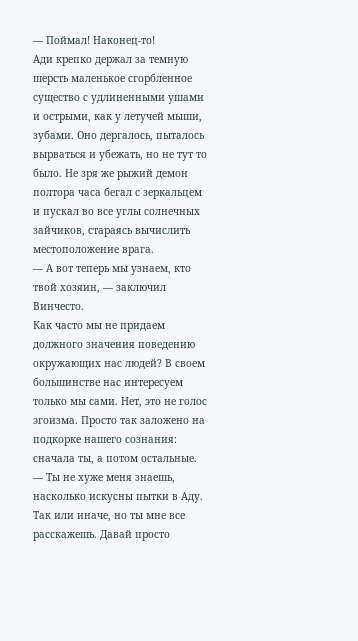— Поймал! Наконец-то!
Ади крепко держал за темную шерсть маленькое сгорбленное существо с удлиненными ушами и острыми, как у летучей мыши, зубами. Оно дергалось, пыталось вырваться и убежать, но не тут то было. Не зря же рыжий демон полтора часа бегал с зеркальцем и пускал во все углы солнечных зайчиков, стараясь вычислить местоположение врага.
— А вот теперь мы узнаем, кто твой хозяин, — заключил Винчесто.
Как часто мы не придаем должного значения поведению окружающих нас людей? В своем большинстве нас интересуем только мы сами. Нет, это не голос эгоизма. Просто так заложено на подкорке нашего сознания: сначала ты, а потом остальные.
— Ты не хуже меня знаешь, насколько искусны пытки в Аду. Так или иначе, но ты мне все расскажешь. Давай просто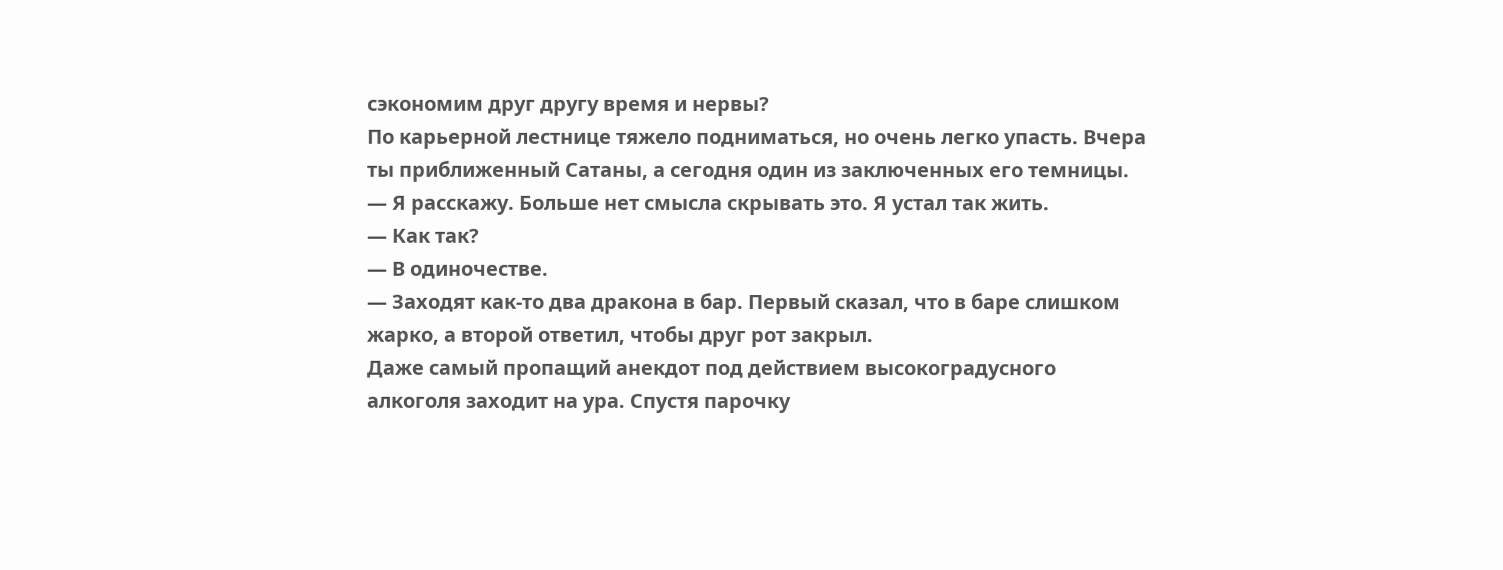сэкономим друг другу время и нервы?
По карьерной лестнице тяжело подниматься, но очень легко упасть. Вчера ты приближенный Сатаны, а сегодня один из заключенных его темницы.
— Я расскажу. Больше нет смысла скрывать это. Я устал так жить.
— Как так?
— В одиночестве.
— Заходят как-то два дракона в бар. Первый сказал, что в баре слишком жарко, а второй ответил, чтобы друг рот закрыл.
Даже самый пропащий анекдот под действием высокоградусного алкоголя заходит на ура. Спустя парочку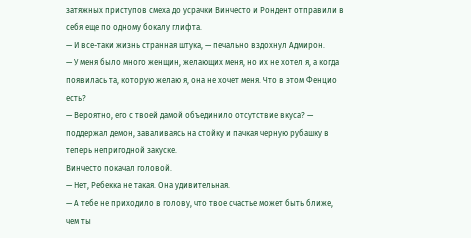затяжных приступов смеха до усрачки Винчесто и Рондент отправили в себя еще по одному бокалу глифта.
— И все-таки жизнь странная штука, — печально вздохнул Адмирон.
— У меня было много женщин, желающих меня, но их не хотел я, а когда появилась та, которую желаю я, она не хочет меня. Что в этом Фенцио есть?
— Вероятно, его с твоей дамой объединило отсутствие вкуса? — поддержал демон, заваливаясь на стойку и пачкая черную рубашку в теперь непригодной закуске.
Винчесто покачал головой.
— Нет, Ребекка не такая. Она удивительная.
— А тебе не приходило в голову, что твое счастье может быть ближе, чем ты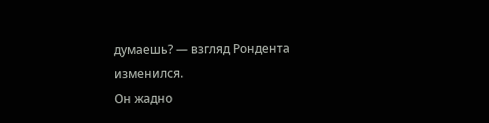думаешь? — взгляд Рондента изменился.
Он жадно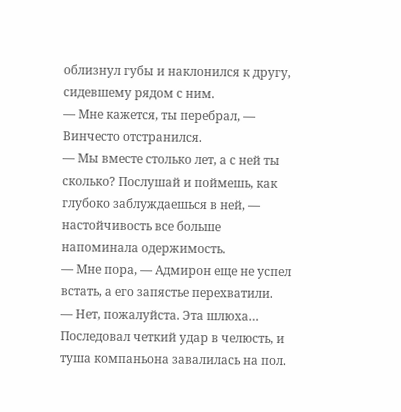облизнул губы и наклонился к другу, сидевшему рядом с ним.
— Мне кажется, ты перебрал, — Винчесто отстранился.
— Мы вместе столько лет, а с ней ты сколько? Послушай и поймешь, как глубоко заблуждаешься в ней, — настойчивость все больше напоминала одержимость.
— Мне пора, — Адмирон еще не успел встать, а его запястье перехватили.
— Нет, пожалуйста. Эта шлюха…
Последовал четкий удар в челюсть, и туша компаньона завалилась на пол.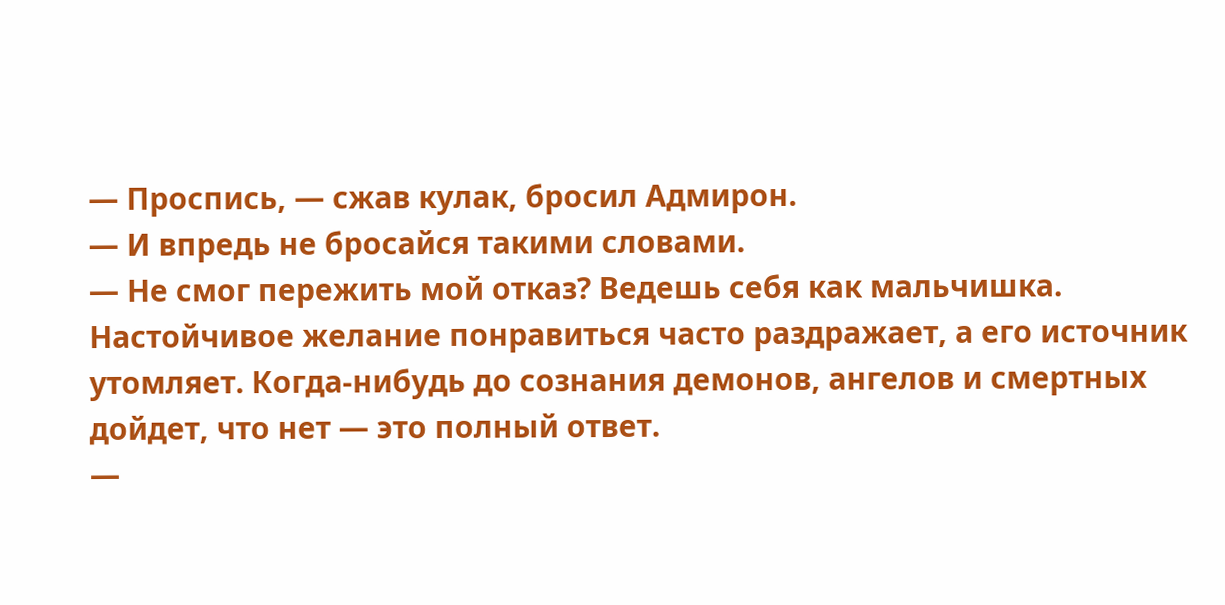— Проспись, — сжав кулак, бросил Адмирон.
— И впредь не бросайся такими словами.
— Не смог пережить мой отказ? Ведешь себя как мальчишка.
Настойчивое желание понравиться часто раздражает, а его источник утомляет. Когда-нибудь до сознания демонов, ангелов и смертных дойдет, что нет — это полный ответ.
—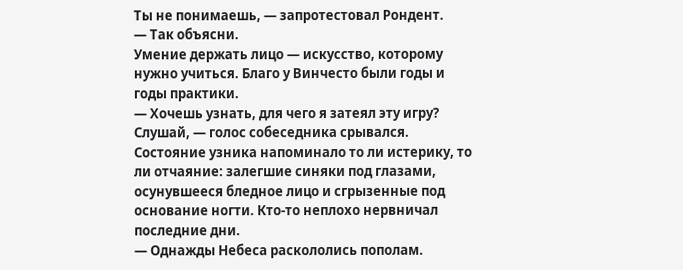Ты не понимаешь, — запротестовал Рондент.
— Так объясни.
Умение держать лицо — искусство, которому нужно учиться. Благо у Винчесто были годы и годы практики.
— Хочешь узнать, для чего я затеял эту игру? Слушай, — голос собеседника срывался.
Состояние узника напоминало то ли истерику, то ли отчаяние: залегшие синяки под глазами, осунувшееся бледное лицо и сгрызенные под основание ногти. Кто-то неплохо нервничал последние дни.
— Однажды Небеса раскололись пополам.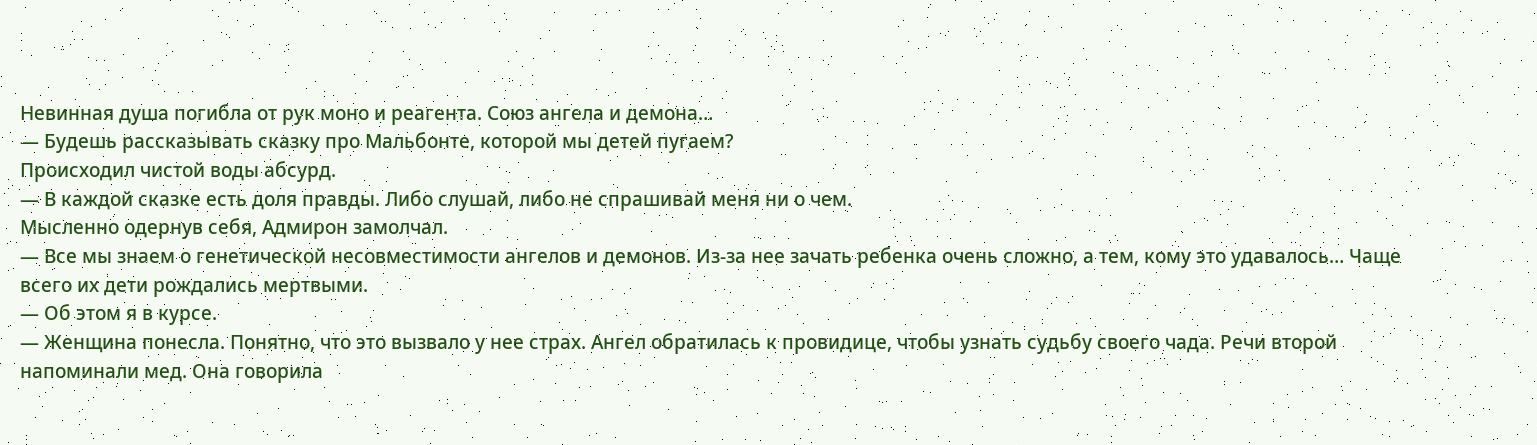Невинная душа погибла от рук моно и реагента. Союз ангела и демона…
— Будешь рассказывать сказку про Мальбонте, которой мы детей пугаем?
Происходил чистой воды абсурд.
— В каждой сказке есть доля правды. Либо слушай, либо не спрашивай меня ни о чем.
Мысленно одернув себя, Адмирон замолчал.
— Все мы знаем о генетической несовместимости ангелов и демонов. Из-за нее зачать ребенка очень сложно, а тем, кому это удавалось… Чаще всего их дети рождались мертвыми.
— Об этом я в курсе.
— Женщина понесла. Понятно, что это вызвало у нее страх. Ангел обратилась к провидице, чтобы узнать судьбу своего чада. Речи второй напоминали мед. Она говорила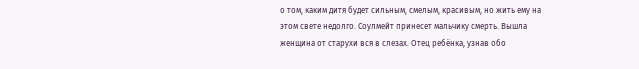о том, каким дитя будет сильным, смелым, красивым, но жить ему на этом свете недолго. Соулмейт принесет мальчику смерть. Вышла женщина от старухи вся в слезах. Отец ребёнка, узнав обо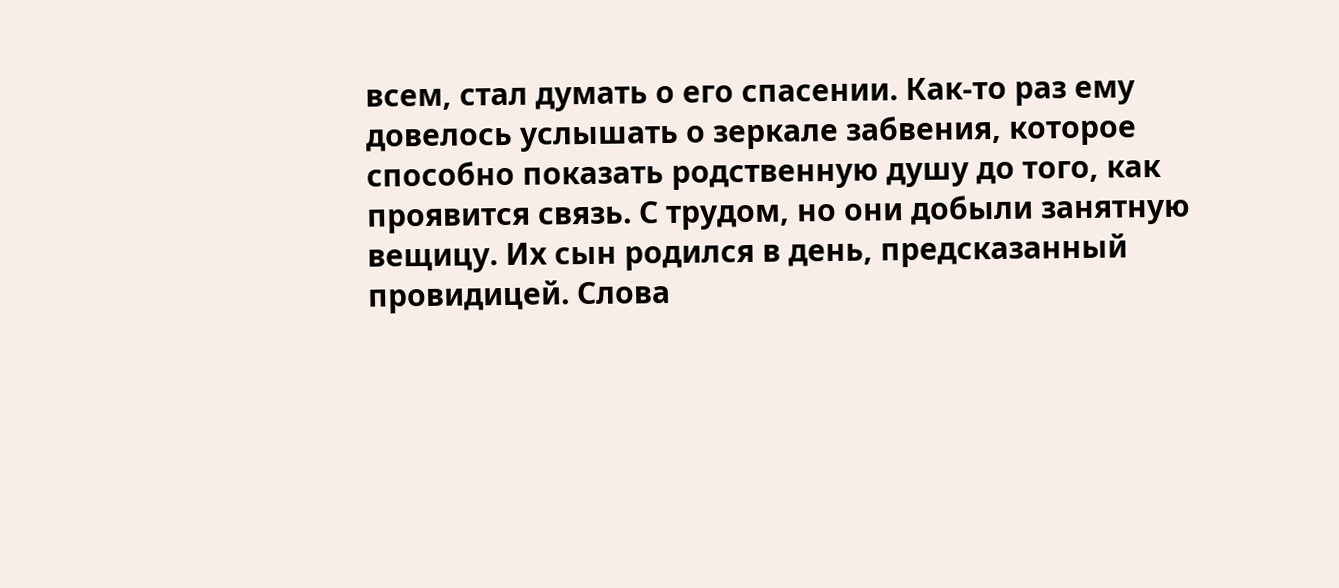всем, стал думать о его спасении. Как-то раз ему довелось услышать о зеркале забвения, которое способно показать родственную душу до того, как проявится связь. С трудом, но они добыли занятную вещицу. Их сын родился в день, предсказанный провидицей. Слова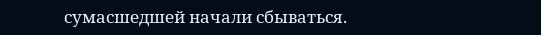сумасшедшей начали сбываться.